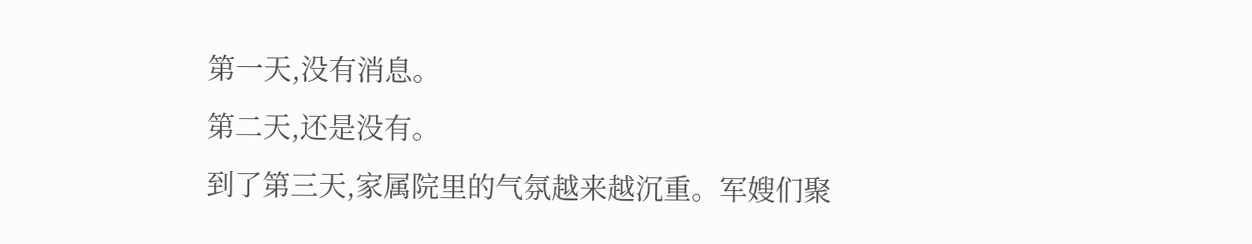第一天,没有消息。
第二天,还是没有。
到了第三天,家属院里的气氛越来越沉重。军嫂们聚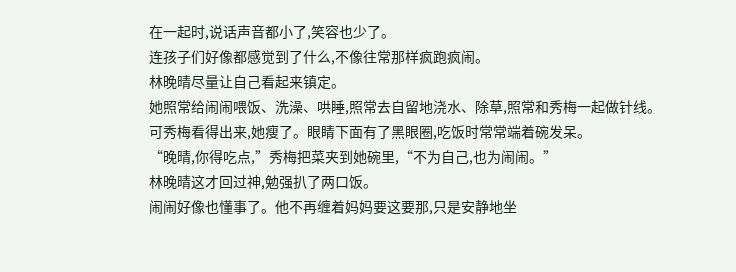在一起时,说话声音都小了,笑容也少了。
连孩子们好像都感觉到了什么,不像往常那样疯跑疯闹。
林晚晴尽量让自己看起来镇定。
她照常给闹闹喂饭、洗澡、哄睡,照常去自留地浇水、除草,照常和秀梅一起做针线。
可秀梅看得出来,她瘦了。眼睛下面有了黑眼圈,吃饭时常常端着碗发呆。
“晚晴,你得吃点,”秀梅把菜夹到她碗里,“不为自己,也为闹闹。”
林晚晴这才回过神,勉强扒了两口饭。
闹闹好像也懂事了。他不再缠着妈妈要这要那,只是安静地坐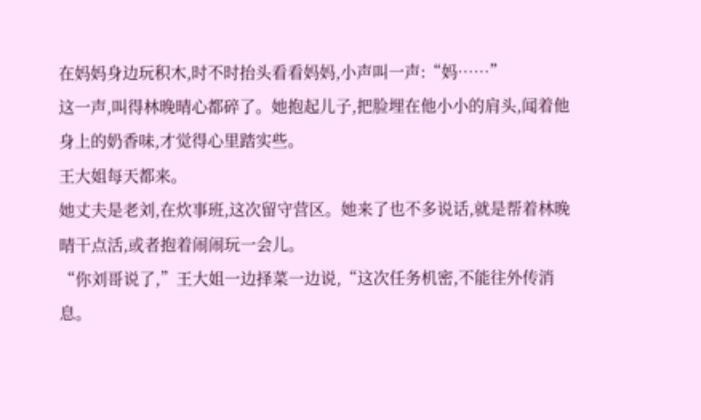在妈妈身边玩积木,时不时抬头看看妈妈,小声叫一声:“妈……”
这一声,叫得林晚晴心都碎了。她抱起儿子,把脸埋在他小小的肩头,闻着他身上的奶香味,才觉得心里踏实些。
王大姐每天都来。
她丈夫是老刘,在炊事班,这次留守营区。她来了也不多说话,就是帮着林晚晴干点活,或者抱着闹闹玩一会儿。
“你刘哥说了,”王大姐一边择菜一边说,“这次任务机密,不能往外传消息。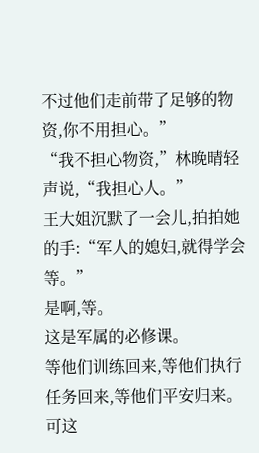不过他们走前带了足够的物资,你不用担心。”
“我不担心物资,”林晚晴轻声说,“我担心人。”
王大姐沉默了一会儿,拍拍她的手:“军人的媳妇,就得学会等。”
是啊,等。
这是军属的必修课。
等他们训练回来,等他们执行任务回来,等他们平安归来。
可这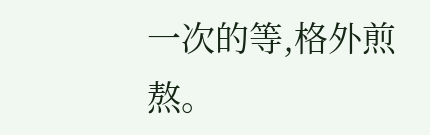一次的等,格外煎熬。